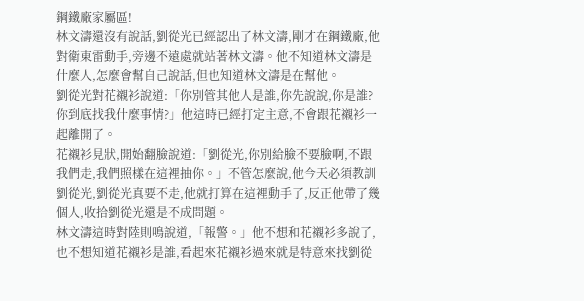鋼鐵廠家屬區!
林文濤還沒有說話,劉從光已經認出了林文濤,剛才在鋼鐵廠,他對衛東雷動手,旁邊不遠處就站著林文濤。他不知道林文濤是什麼人,怎麼會幫自己說話,但也知道林文濤是在幫他。
劉從光對花襯衫說道:「你別管其他人是誰,你先說說,你是誰?你到底找我什麼事情?」他這時已經打定主意,不會跟花襯衫一起離開了。
花襯衫見狀,開始翻臉說道:「劉從光,你別給臉不要臉啊,不跟我們走,我們照樣在這裡抽你。」不管怎麼說,他今天必須教訓劉從光,劉從光真要不走,他就打算在這裡動手了,反正他帶了幾個人,收拾劉從光還是不成問題。
林文濤這時對陸則鳴說道,「報警。」他不想和花襯衫多說了,也不想知道花襯衫是誰,看起來花襯衫過來就是特意來找劉從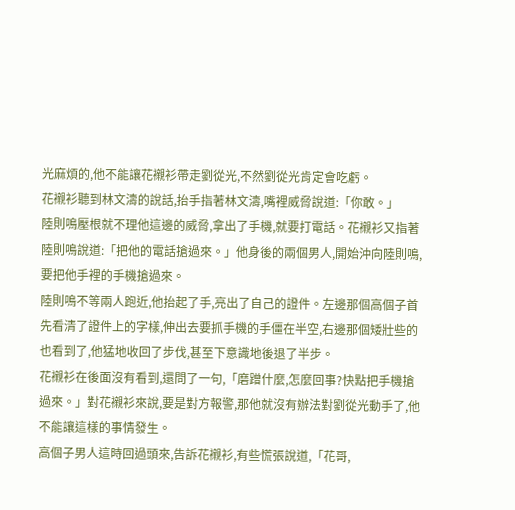光麻煩的,他不能讓花襯衫帶走劉從光,不然劉從光肯定會吃虧。
花襯衫聽到林文濤的說話,抬手指著林文濤,嘴裡威脅說道:「你敢。」
陸則鳴壓根就不理他這邊的威脅,拿出了手機,就要打電話。花襯衫又指著陸則鳴說道:「把他的電話搶過來。」他身後的兩個男人,開始沖向陸則鳴,要把他手裡的手機搶過來。
陸則鳴不等兩人跑近,他抬起了手,亮出了自己的證件。左邊那個高個子首先看清了證件上的字樣,伸出去要抓手機的手僵在半空,右邊那個矮壯些的也看到了,他猛地收回了步伐,甚至下意識地後退了半步。
花襯衫在後面沒有看到,還問了一句,「磨蹭什麼,怎麼回事?快點把手機搶過來。」對花襯衫來說,要是對方報警,那他就沒有辦法對劉從光動手了,他不能讓這樣的事情發生。
高個子男人這時回過頭來,告訴花襯衫,有些慌張說道,「花哥,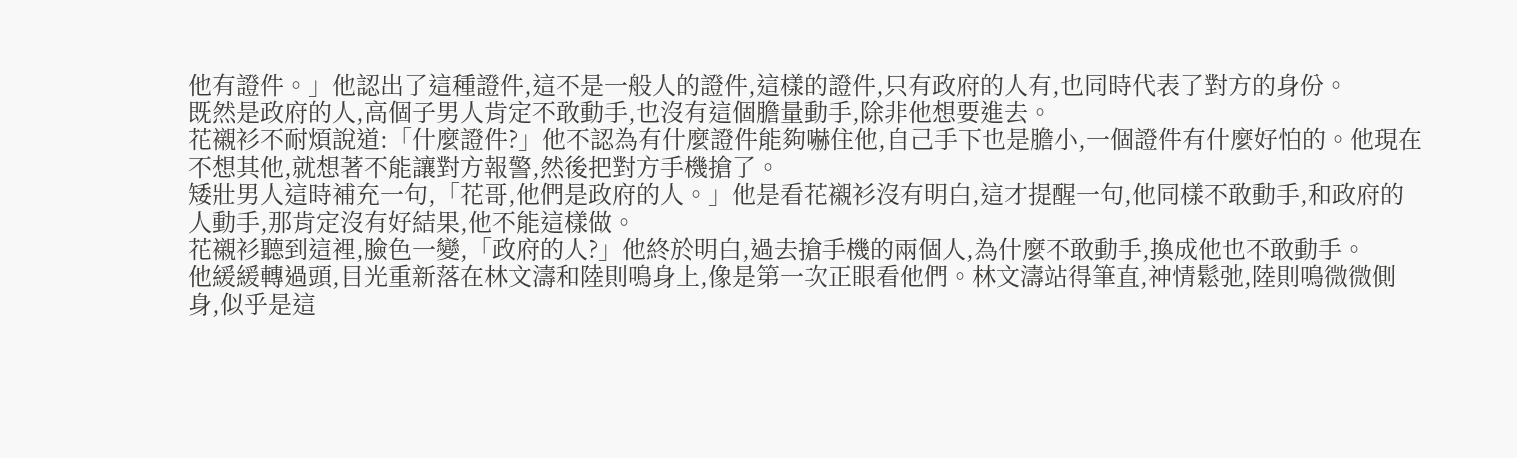他有證件。」他認出了這種證件,這不是一般人的證件,這樣的證件,只有政府的人有,也同時代表了對方的身份。
既然是政府的人,高個子男人肯定不敢動手,也沒有這個膽量動手,除非他想要進去。
花襯衫不耐煩說道:「什麼證件?」他不認為有什麼證件能夠嚇住他,自己手下也是膽小,一個證件有什麼好怕的。他現在不想其他,就想著不能讓對方報警,然後把對方手機搶了。
矮壯男人這時補充一句,「花哥,他們是政府的人。」他是看花襯衫沒有明白,這才提醒一句,他同樣不敢動手,和政府的人動手,那肯定沒有好結果,他不能這樣做。
花襯衫聽到這裡,臉色一變,「政府的人?」他終於明白,過去搶手機的兩個人,為什麼不敢動手,換成他也不敢動手。
他緩緩轉過頭,目光重新落在林文濤和陸則鳴身上,像是第一次正眼看他們。林文濤站得筆直,神情鬆弛,陸則鳴微微側身,似乎是這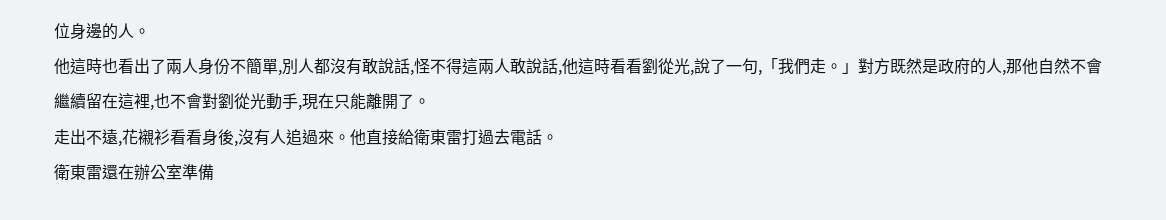位身邊的人。
他這時也看出了兩人身份不簡單,別人都沒有敢說話,怪不得這兩人敢說話,他這時看看劉從光,說了一句,「我們走。」對方既然是政府的人,那他自然不會繼續留在這裡,也不會對劉從光動手,現在只能離開了。
走出不遠,花襯衫看看身後,沒有人追過來。他直接給衛東雷打過去電話。
衛東雷還在辦公室準備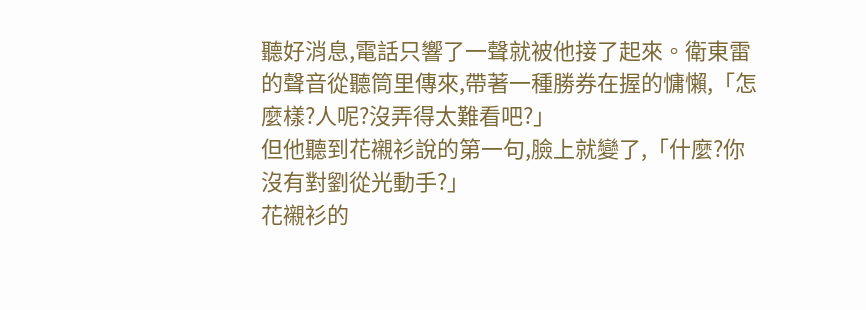聽好消息,電話只響了一聲就被他接了起來。衛東雷的聲音從聽筒里傳來,帶著一種勝券在握的慵懶,「怎麼樣?人呢?沒弄得太難看吧?」
但他聽到花襯衫說的第一句,臉上就變了,「什麼?你沒有對劉從光動手?」
花襯衫的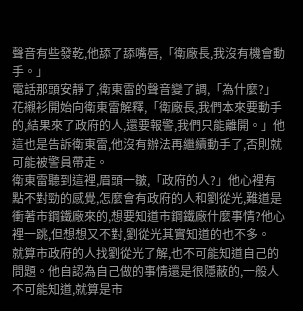聲音有些發乾,他舔了舔嘴唇,「衛廠長,我沒有機會動手。」
電話那頭安靜了,衛東雷的聲音變了調,「為什麼?」
花襯衫開始向衛東雷解釋,「衛廠長,我們本來要動手的,結果來了政府的人,還要報警,我們只能離開。」他這也是告訴衛東雷,他沒有辦法再繼續動手了,否則就可能被警員帶走。
衛東雷聽到這裡,眉頭一皺,「政府的人?」他心裡有點不對勁的感覺,怎麼會有政府的人和劉從光,難道是衝著市鋼鐵廠來的,想要知道市鋼鐵廠什麼事情?他心裡一跳,但想想又不對,劉從光其實知道的也不多。
就算市政府的人找劉從光了解,也不可能知道自己的問題。他自認為自己做的事情還是很隱蔽的,一般人不可能知道,就算是市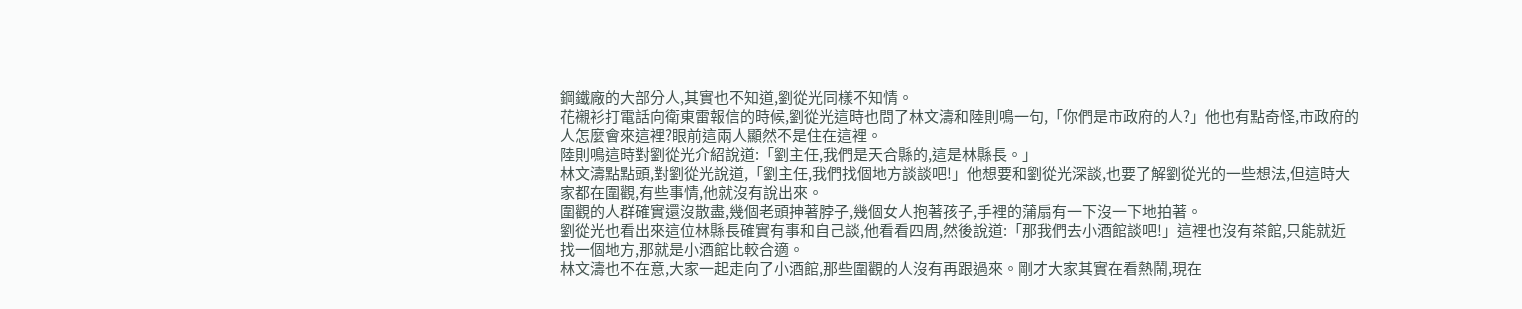鋼鐵廠的大部分人,其實也不知道,劉從光同樣不知情。
花襯衫打電話向衛東雷報信的時候,劉從光這時也問了林文濤和陸則鳴一句,「你們是市政府的人?」他也有點奇怪,市政府的人怎麼會來這裡?眼前這兩人顯然不是住在這裡。
陸則鳴這時對劉從光介紹說道:「劉主任,我們是天合縣的,這是林縣長。」
林文濤點點頭,對劉從光說道,「劉主任,我們找個地方談談吧!」他想要和劉從光深談,也要了解劉從光的一些想法,但這時大家都在圍觀,有些事情,他就沒有說出來。
圍觀的人群確實還沒散盡,幾個老頭抻著脖子,幾個女人抱著孩子,手裡的蒲扇有一下沒一下地拍著。
劉從光也看出來這位林縣長確實有事和自己談,他看看四周,然後說道:「那我們去小酒館談吧!」這裡也沒有茶館,只能就近找一個地方,那就是小酒館比較合適。
林文濤也不在意,大家一起走向了小酒館,那些圍觀的人沒有再跟過來。剛才大家其實在看熱鬧,現在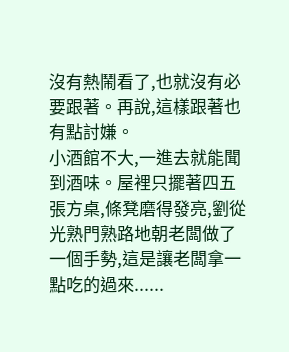沒有熱鬧看了,也就沒有必要跟著。再說,這樣跟著也有點討嫌。
小酒館不大,一進去就能聞到酒味。屋裡只擺著四五張方桌,條凳磨得發亮,劉從光熟門熟路地朝老闆做了一個手勢,這是讓老闆拿一點吃的過來......